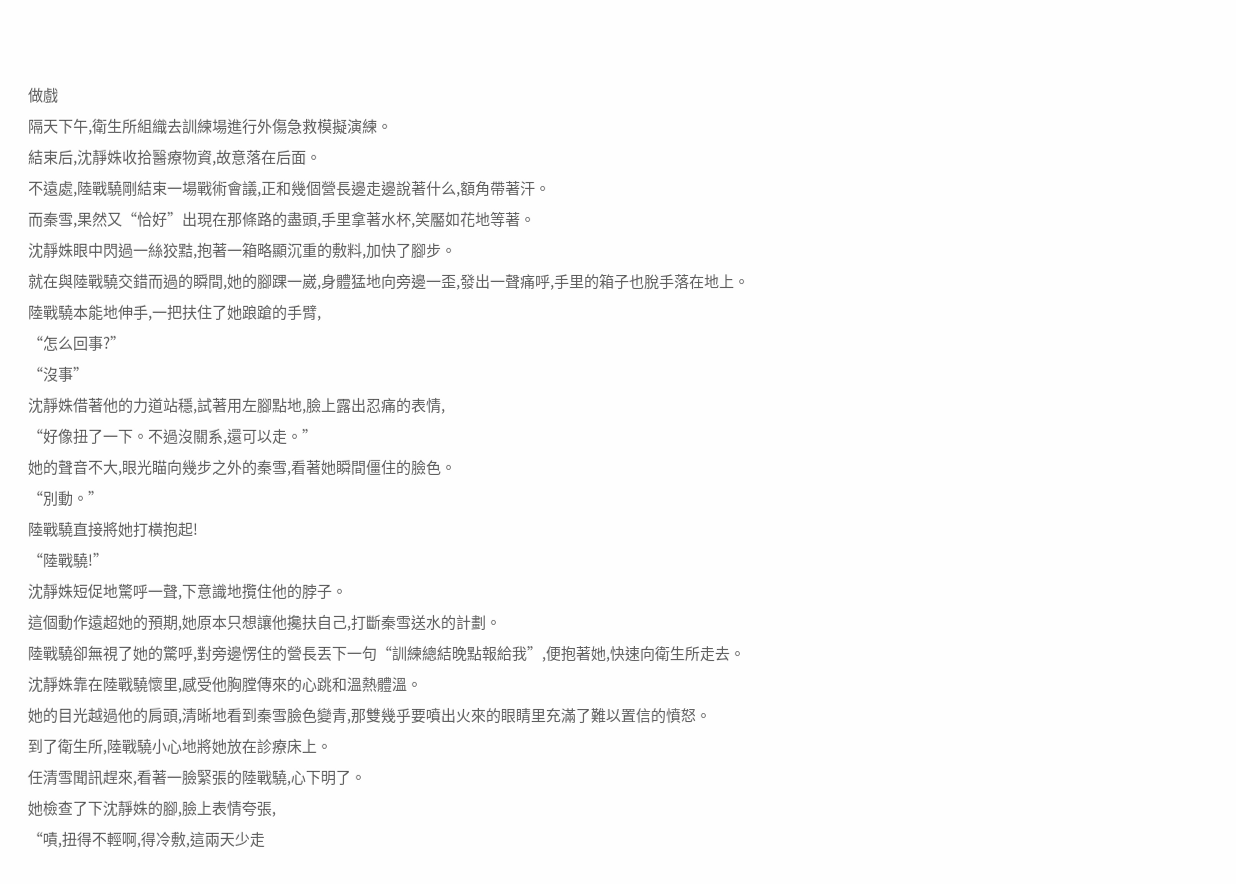做戲
隔天下午,衛生所組織去訓練場進行外傷急救模擬演練。
結束后,沈靜姝收拾醫療物資,故意落在后面。
不遠處,陸戰驍剛結束一場戰術會議,正和幾個營長邊走邊說著什么,額角帶著汗。
而秦雪,果然又“恰好”出現在那條路的盡頭,手里拿著水杯,笑靨如花地等著。
沈靜姝眼中閃過一絲狡黠,抱著一箱略顯沉重的敷料,加快了腳步。
就在與陸戰驍交錯而過的瞬間,她的腳踝一崴,身體猛地向旁邊一歪,發出一聲痛呼,手里的箱子也脫手落在地上。
陸戰驍本能地伸手,一把扶住了她踉蹌的手臂,
“怎么回事?”
“沒事”
沈靜姝借著他的力道站穩,試著用左腳點地,臉上露出忍痛的表情,
“好像扭了一下。不過沒關系,還可以走。”
她的聲音不大,眼光瞄向幾步之外的秦雪,看著她瞬間僵住的臉色。
“別動。”
陸戰驍直接將她打橫抱起!
“陸戰驍!”
沈靜姝短促地驚呼一聲,下意識地攬住他的脖子。
這個動作遠超她的預期,她原本只想讓他攙扶自己,打斷秦雪送水的計劃。
陸戰驍卻無視了她的驚呼,對旁邊愣住的營長丟下一句“訓練總結晚點報給我”,便抱著她,快速向衛生所走去。
沈靜姝靠在陸戰驍懷里,感受他胸膛傳來的心跳和溫熱體溫。
她的目光越過他的肩頭,清晰地看到秦雪臉色變青,那雙幾乎要噴出火來的眼睛里充滿了難以置信的憤怒。
到了衛生所,陸戰驍小心地將她放在診療床上。
任清雪聞訊趕來,看著一臉緊張的陸戰驍,心下明了。
她檢查了下沈靜姝的腳,臉上表情夸張,
“嘖,扭得不輕啊,得冷敷,這兩天少走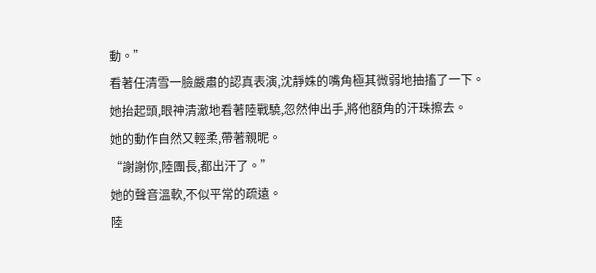動。”
看著任清雪一臉嚴肅的認真表演,沈靜姝的嘴角極其微弱地抽搐了一下。
她抬起頭,眼神清澈地看著陸戰驍,忽然伸出手,將他額角的汗珠擦去。
她的動作自然又輕柔,帶著親昵。
“謝謝你,陸團長,都出汗了。”
她的聲音溫軟,不似平常的疏遠。
陸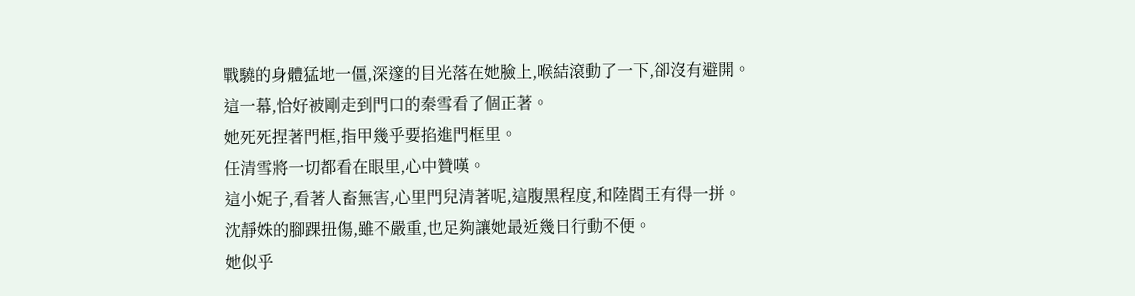戰驍的身體猛地一僵,深邃的目光落在她臉上,喉結滾動了一下,卻沒有避開。
這一幕,恰好被剛走到門口的秦雪看了個正著。
她死死捏著門框,指甲幾乎要掐進門框里。
任清雪將一切都看在眼里,心中贊嘆。
這小妮子,看著人畜無害,心里門兒清著呢,這腹黑程度,和陸閻王有得一拼。
沈靜姝的腳踝扭傷,雖不嚴重,也足夠讓她最近幾日行動不便。
她似乎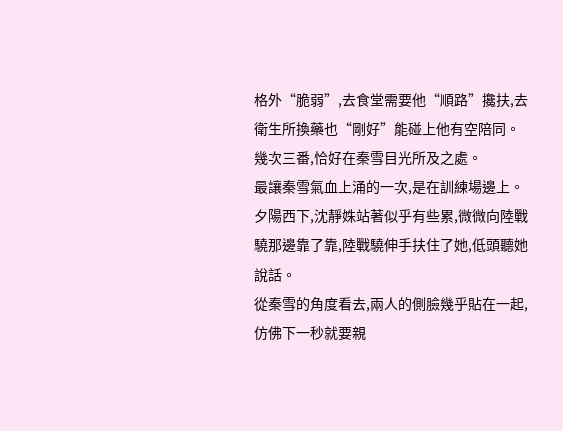格外“脆弱”,去食堂需要他“順路”攙扶,去衛生所換藥也“剛好”能碰上他有空陪同。
幾次三番,恰好在秦雪目光所及之處。
最讓秦雪氣血上涌的一次,是在訓練場邊上。
夕陽西下,沈靜姝站著似乎有些累,微微向陸戰驍那邊靠了靠,陸戰驍伸手扶住了她,低頭聽她說話。
從秦雪的角度看去,兩人的側臉幾乎貼在一起,仿佛下一秒就要親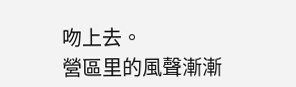吻上去。
營區里的風聲漸漸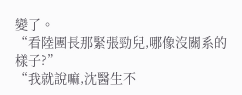變了。
“看陸團長那緊張勁兒,哪像沒關系的樣子?”
“我就說嘛,沈醫生不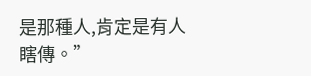是那種人,肯定是有人瞎傳。”